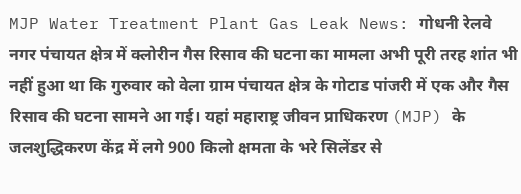MJP Water Treatment Plant Gas Leak News: गोधनी रेलवे नगर पंचायत क्षेत्र में क्लोरीन गैस रिसाव की घटना का मामला अभी पूरी तरह शांत भी नहीं हुआ था कि गुरुवार को वेला ग्राम पंचायत क्षेत्र के गोटाड पांजरी में एक और गैस रिसाव की घटना सामने आ गई। यहां महाराष्ट्र जीवन प्राधिकरण (MJP) के जलशुद्धिकरण केंद्र में लगे 900 किलो क्षमता के भरे सिलेंडर से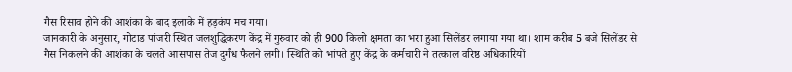गैस रिसाव होने की आशंका के बाद इलाके में हड़कंप मच गया।
जानकारी के अनुसार, गोटाड पांजरी स्थित जलशुद्धिकरण केंद्र में गुरुवार को ही 900 किलो क्षमता का भरा हुआ सिलेंडर लगाया गया था। शाम करीब 5 बजे सिलेंडर से गैस निकलने की आशंका के चलते आसपास तेज दुर्गंध फैलने लगी। स्थिति को भांपते हुए केंद्र के कर्मचारी ने तत्काल वरिष्ठ अधिकारियों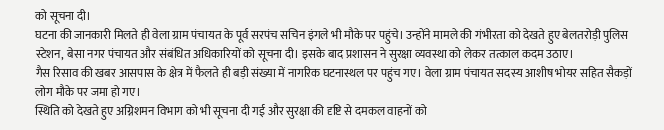को सूचना दी।
घटना की जानकारी मिलते ही वेला ग्राम पंचायत के पूर्व सरपंच सचिन इंगले भी मौके पर पहुंचे। उन्होंने मामले की गंभीरता को देखते हुए बेलतरोड़ी पुलिस स्टेशन, बेसा नगर पंचायत और संबंधित अधिकारियों को सूचना दी। इसके बाद प्रशासन ने सुरक्षा व्यवस्था को लेकर तत्काल कदम उठाए।
गैस रिसाव की खबर आसपास के क्षेत्र में फैलते ही बड़ी संख्या में नागरिक घटनास्थल पर पहुंच गए। वेला ग्राम पंचायत सदस्य आशीष भोयर सहित सैकड़ों लोग मौके पर जमा हो गए।
स्थिति को देखते हुए अग्निशमन विभाग को भी सूचना दी गई और सुरक्षा की दृष्टि से दमकल वाहनों को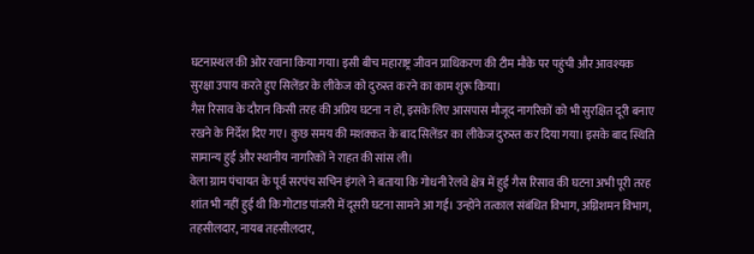घटनास्थल की ओर रवाना किया गया। इसी बीच महाराष्ट्र जीवन प्राधिकरण की टीम मौके पर पहुंची और आवश्यक सुरक्षा उपाय करते हुए सिलेंडर के लीकेज को दुरुस्त करने का काम शुरू किया।
गैस रिसाव के दौरान किसी तरह की अप्रिय घटना न हो, इसके लिए आसपास मौजूद नागरिकों को भी सुरक्षित दूरी बनाए रखने के निर्देश दिए गए। कुछ समय की मशक्कत के बाद सिलेंडर का लीकेज दुरुस्त कर दिया गया। इसके बाद स्थिति सामान्य हुई और स्थानीय नागरिकों ने राहत की सांस ली।
वेला ग्राम पंचायत के पूर्व सरपंच सचिन इंगले ने बताया कि गोधनी रेलवे क्षेत्र में हुई गैस रिसाव की घटना अभी पूरी तरह शांत भी नहीं हुई थी कि गोटाड पांजरी में दूसरी घटना सामने आ गई। उन्होंने तत्काल संबंधित विभाग, अग्निशमन विभाग, तहसीलदार, नायब तहसीलदार,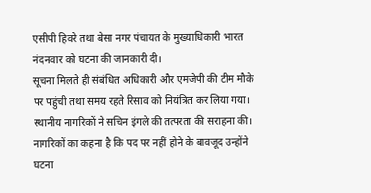एसीपी हिवरे तथा बेसा नगर पंचायत के मुख्याधिकारी भारत नंदनवार को घटना की जानकारी दी।
सूचना मिलते ही संबंधित अधिकारी और एमजेपी की टीम मौके पर पहुंची तथा समय रहते रिसाव को नियंत्रित कर लिया गया। स्थानीय नागरिकों ने सचिन इंगले की तत्परता की सराहना की। नागरिकों का कहना है कि पद पर नहीं होने के बावजूद उन्होंने घटना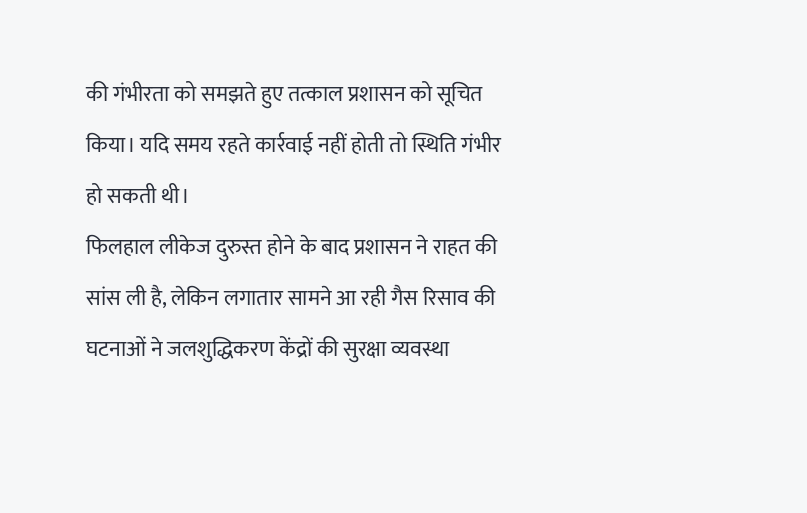की गंभीरता को समझते हुए तत्काल प्रशासन को सूचित किया। यदि समय रहते कार्रवाई नहीं होती तो स्थिति गंभीर हो सकती थी।
फिलहाल लीकेज दुरुस्त होने के बाद प्रशासन ने राहत की सांस ली है, लेकिन लगातार सामने आ रही गैस रिसाव की घटनाओं ने जलशुद्धिकरण केंद्रों की सुरक्षा व्यवस्था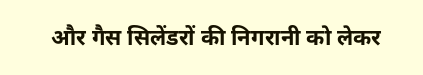और गैस सिलेंडरों की निगरानी को लेकर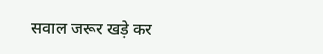सवाल जरूर खड़े कर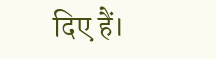दिए हैं।